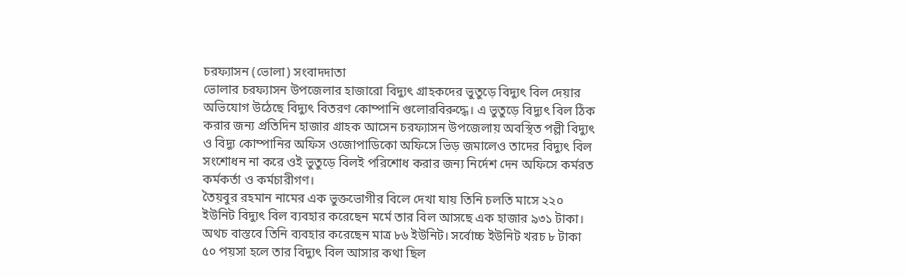চরফ্যাসন (ভোলা) সংবাদদাতা
ভোলার চরফ্যাসন উপজেলার হাজারো বিদ্যুৎ গ্রাহকদের ভুতুড়ে বিদ্যুৎ বিল দেয়ার অভিযোগ উঠেছে বিদ্যুৎ বিতরণ কোম্পানি গুলোরবিরুদ্ধে। এ ভুতুড়ে বিদ্যুৎ বিল ঠিক করার জন্য প্রতিদিন হাজার গ্রাহক আসেন চরফ্যাসন উপজেলায় অবস্থিত পল্লী বিদ্যুৎ ও বিদ্যু কোম্পানির অফিস ওজোপাডিকো অফিসে ভিড় জমালেও তাদের বিদ্যুৎ বিল সংশোধন না করে ওই ভুতুড়ে বিলই পরিশোধ করার জন্য নির্দেশ দেন অফিসে কর্মরত কর্মকর্তা ও কর্মচারীগণ।
তৈয়বুর রহমান নামের এক ভুক্তভোগীর বিলে দেখা যায় তিনি চলতি মাসে ২২০ ইউনিট বিদ্যুৎ বিল ব্যবহার করেছেন মর্মে তার বিল আসছে এক হাজার ৯৩১ টাকা। অথচ বাস্তবে তিনি ব্যবহার করেছেন মাত্র ৮৬ ইউনিট। সর্বোচ্চ ইউনিট খরচ ৮ টাকা ৫০ পয়সা হলে তার বিদ্যুৎ বিল আসার কথা ছিল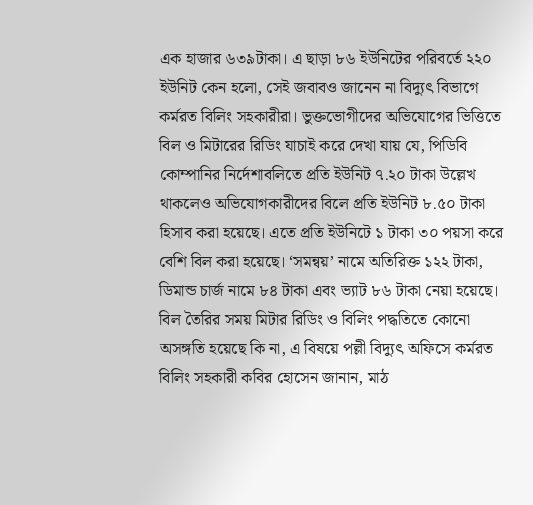এক হাজার ৬৩৯টাকা। এ ছাড়া ৮৬ ইউনিটের পরিবর্তে ২২০ ইউনিট কেন হলো, সেই জবাবও জানেন না বিদ্যুৎ বিভাগে কর্মরত বিলিং সহকারীরা। ভুক্তভোগীদের অভিযোগের ভিত্তিতে বিল ও মিটারের রিডিং যাচাই করে দেখা যায় যে, পিডিবি কোম্পানির নির্দেশাবলিতে প্রতি ইউনিট ৭.২০ টাকা উল্লেখ থাকলেও অভিযোগকারীদের বিলে প্রতি ইউনিট ৮.৫০ টাকা হিসাব করা হয়েছে। এতে প্রতি ইউনিটে ১ টাকা ৩০ পয়সা করে বেশি বিল করা হয়েছে। ‘সমন্বয়’ নামে অতিরিক্ত ১২২ টাকা, ডিমান্ড চার্জ নামে ৮৪ টাকা এবং ভ্যাট ৮৬ টাকা নেয়া হয়েছে। বিল তৈরির সময় মিটার রিডিং ও বিলিং পদ্ধতিতে কোনো অসঙ্গতি হয়েছে কি না, এ বিষয়ে পল্লী বিদ্যুৎ অফিসে কর্মরত বিলিং সহকারী কবির হোসেন জানান, মাঠ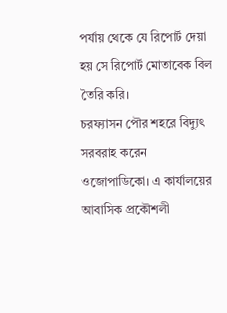পর্যায় থেকে যে রিপোর্ট দেয়া হয় সে রিপোর্ট মোতাবেক বিল তৈরি করি।
চরফ্যাসন পৌর শহরে বিদ্যুৎ সরবরাহ করেন ওজোপাডিকো। এ কার্যালয়ের আবাসিক প্রকৌশলী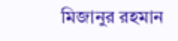মিজানুর রহমান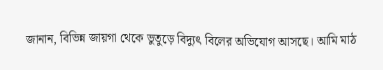জানান, বিভিন্ন জায়গা থেকে ভুতুড়ে বিদ্যুৎ বিলের অভিযোগ আসছে। আমি মাঠ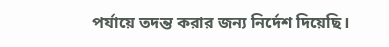পর্যায়ে তদন্ত করার জন্য নির্দেশ দিয়েছি।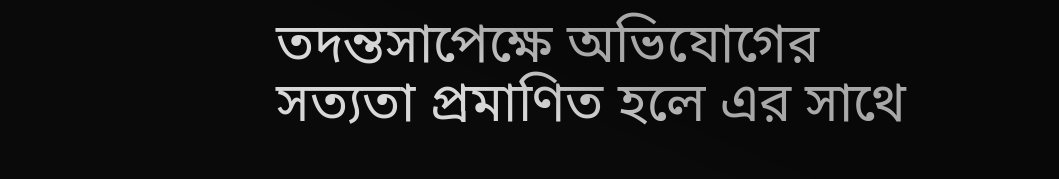তদন্তসাপেক্ষে অভিযোগের সত্যতা প্রমাণিত হলে এর সাথে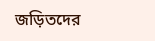জড়িতদের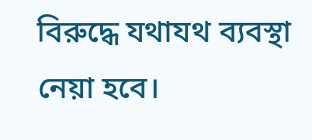বিরুদ্ধে যথাযথ ব্যবস্থা নেয়া হবে।